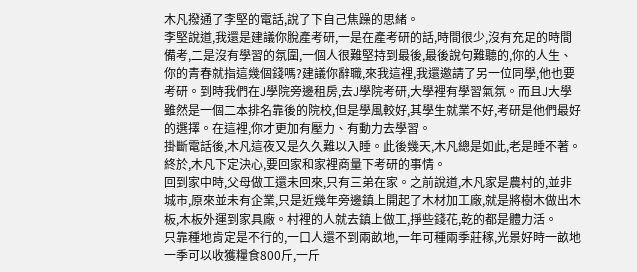木凡撥通了李堅的電話,說了下自己焦躁的思緒。
李堅說道,我還是建議你脫產考研,一是在產考研的話,時間很少,沒有充足的時間備考,二是沒有學習的氛圍,一個人很難堅持到最後,最後說句難聽的,你的人生、你的青春就指這幾個錢嗎?建議你辭職,來我這裡,我還邀請了另一位同學,他也要考研。到時我們在J學院旁邊租房,去J學院考研,大學裡有學習氣氛。而且J大學雖然是一個二本排名靠後的院校,但是學風較好,其學生就業不好,考研是他們最好的選擇。在這裡,你才更加有壓力、有動力去學習。
掛斷電話後,木凡這夜又是久久難以入睡。此後幾天,木凡總是如此,老是睡不著。終於,木凡下定決心,要回家和家裡商量下考研的事情。
回到家中時,父母做工還未回來,只有三弟在家。之前說道,木凡家是農村的,並非城市,原來並未有企業,只是近幾年旁邊鎮上開起了木材加工廠,就是將樹木做出木板,木板外運到家具廠。村裡的人就去鎮上做工,掙些錢花,乾的都是體力活。
只靠種地肯定是不行的,一口人還不到兩畝地,一年可種兩季莊稼,光景好時一畝地一季可以收獲糧食800斤,一斤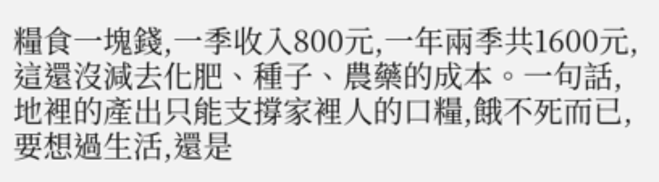糧食一塊錢,一季收入800元,一年兩季共1600元,這還沒減去化肥、種子、農藥的成本。一句話,地裡的產出只能支撐家裡人的口糧,餓不死而已,要想過生活,還是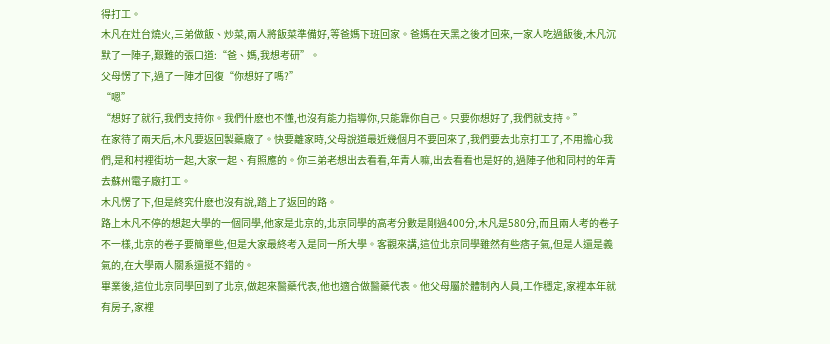得打工。
木凡在灶台燒火,三弟做飯、炒菜,兩人將飯菜準備好,等爸媽下班回家。爸媽在天黑之後才回來,一家人吃過飯後,木凡沉默了一陣子,艱難的張口道:“爸、媽,我想考研”。
父母愣了下,過了一陣才回復“你想好了嗎?”
“嗯”
“想好了就行,我們支持你。我們什麽也不懂,也沒有能力指導你,只能靠你自己。只要你想好了,我們就支持。”
在家待了兩天后,木凡要返回製藥廠了。快要離家時,父母說道最近幾個月不要回來了,我們要去北京打工了,不用擔心我們,是和村裡街坊一起,大家一起、有照應的。你三弟老想出去看看,年青人嘛,出去看看也是好的,過陣子他和同村的年青去蘇州電子廠打工。
木凡愣了下,但是終究什麽也沒有說,踏上了返回的路。
路上木凡不停的想起大學的一個同學,他家是北京的,北京同學的高考分數是剛過400分,木凡是580分,而且兩人考的卷子不一樣,北京的卷子要簡單些,但是大家最終考入是同一所大學。客觀來講,這位北京同學雖然有些痞子氣,但是人還是義氣的,在大學兩人關系還挺不錯的。
畢業後,這位北京同學回到了北京,做起來醫藥代表,他也適合做醫藥代表。他父母屬於體制內人員,工作穩定,家裡本年就有房子,家裡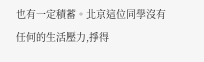也有一定積蓄。北京這位同學沒有任何的生活壓力,掙得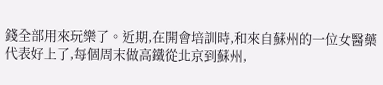錢全部用來玩樂了。近期,在開會培訓時,和來自蘇州的一位女醫藥代表好上了,每個周末做高鐵從北京到蘇州,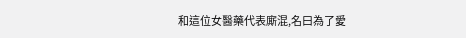和這位女醫藥代表廝混,名曰為了愛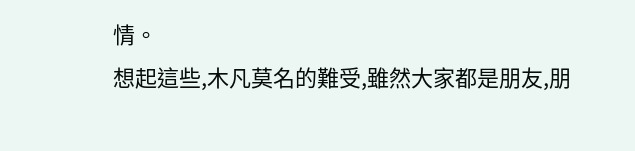情。
想起這些,木凡莫名的難受,雖然大家都是朋友,朋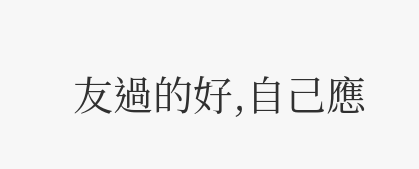友過的好,自己應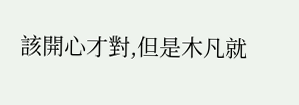該開心才對,但是木凡就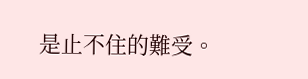是止不住的難受。